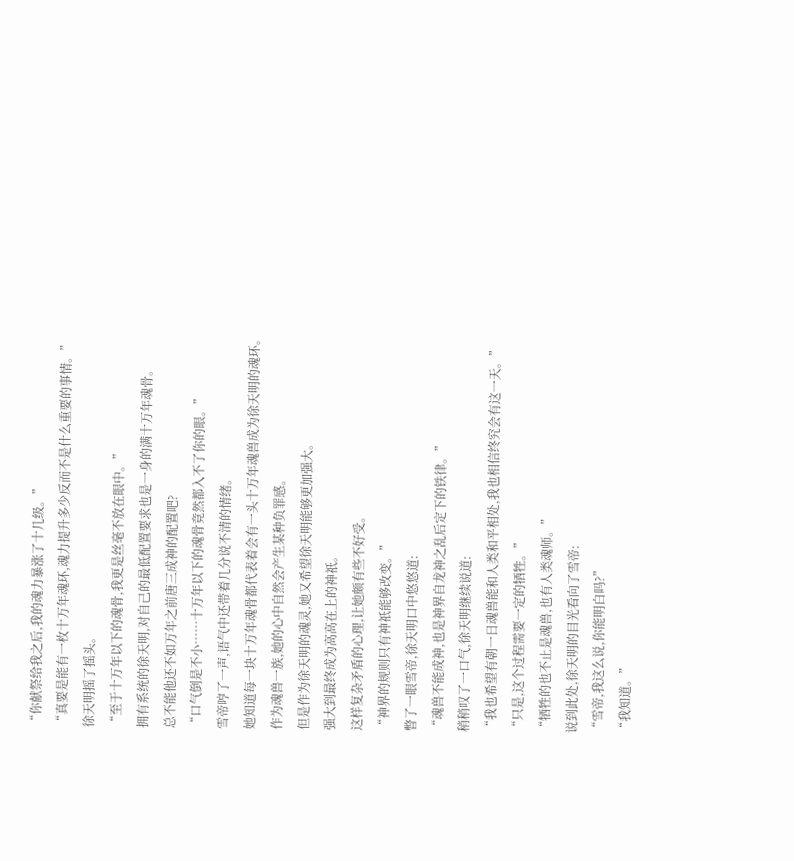“你献祭给我之后,我的魂力暴涨了十几级。”
“真要是能有一枚十万年魂环,魂力提升多少反而不是什么重要的事情。”
徐天明摇了摇头。
“至于十万年以下的魂骨,我更是丝毫不放在眼中。”
拥有系统的徐天明,对自己的最低配置要求也是一身的满十万年魂骨。
总不能他还不如万年之前唐三成神的配置吧?
“口气倒是不小……十万年以下的魂骨竟然都入不了你的眼。”
雪帝哼了一声,语气中还带着几分说不清的情绪。
她知道每一块十万年魂骨都代表着会有一头十万年魂兽成为徐天明的魂环。
作为魂兽一族,她的心中自然会产生某种负罪感。
但是作为徐天明的魂灵,她又希望徐天明能够更加强大。
强大到最终成为高高在上的神祇。
这样复杂矛盾的心理,让她颇有些不好受。
“神界的规则只有神祇能够改变。”
瞥了一眼雪帝,徐天明口中悠悠道:
“魂兽不能成神,也是神界自龙神之乱后定下的铁律。”
稍稍叹了一口气,徐天明继续说道:
“我也希望有朝一日魂兽能和人类和平相处,我也相信终究会有这一天。”
“只是,这个过程需要一定的牺牲。”
“牺牲的也不止是魂兽,也有人类魂师。”
说到此处,徐天明的目光看向了雪帝:
“雪帝,我这么说,你能明白吗?”
“我知道。”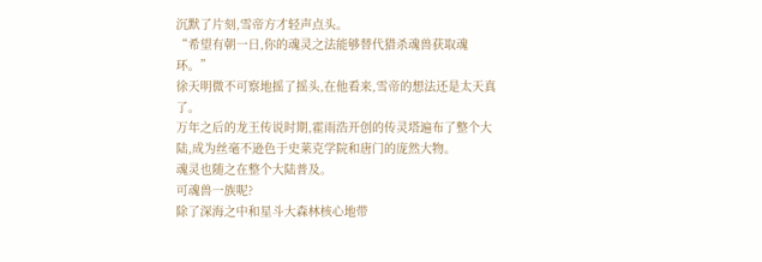沉默了片刻,雪帝方才轻声点头。
“希望有朝一日,你的魂灵之法能够替代猎杀魂兽获取魂环。”
徐天明微不可察地摇了摇头,在他看来,雪帝的想法还是太天真了。
万年之后的龙王传说时期,霍雨浩开创的传灵塔遍布了整个大陆,成为丝毫不逊色于史莱克学院和唐门的庞然大物。
魂灵也随之在整个大陆普及。
可魂兽一族呢?
除了深海之中和星斗大森林核心地带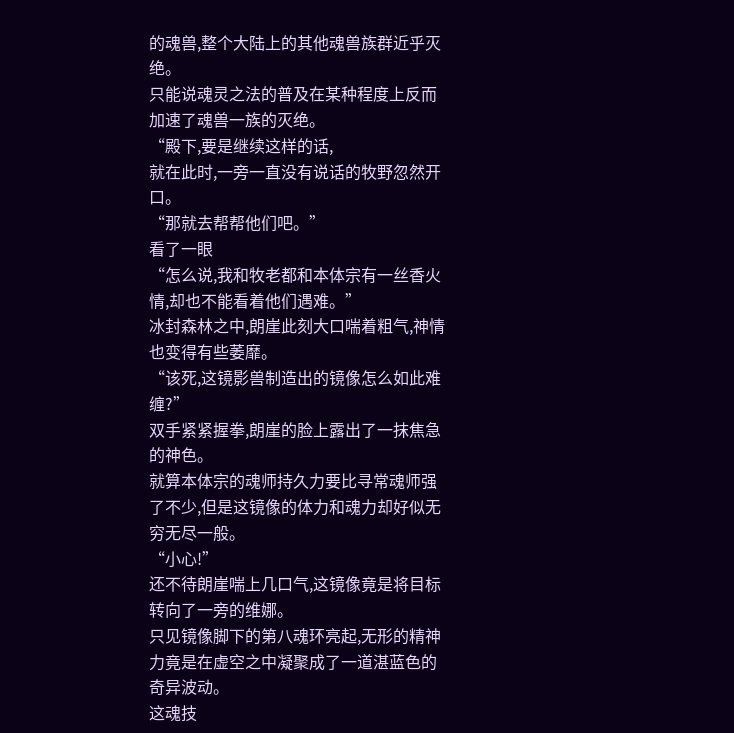的魂兽,整个大陆上的其他魂兽族群近乎灭绝。
只能说魂灵之法的普及在某种程度上反而加速了魂兽一族的灭绝。
“殿下,要是继续这样的话,
就在此时,一旁一直没有说话的牧野忽然开口。
“那就去帮帮他们吧。”
看了一眼
“怎么说,我和牧老都和本体宗有一丝香火情,却也不能看着他们遇难。”
冰封森林之中,朗崖此刻大口喘着粗气,神情也变得有些萎靡。
“该死,这镜影兽制造出的镜像怎么如此难缠?”
双手紧紧握拳,朗崖的脸上露出了一抹焦急的神色。
就算本体宗的魂师持久力要比寻常魂师强了不少,但是这镜像的体力和魂力却好似无穷无尽一般。
“小心!”
还不待朗崖喘上几口气,这镜像竟是将目标转向了一旁的维娜。
只见镜像脚下的第八魂环亮起,无形的精神力竟是在虚空之中凝聚成了一道湛蓝色的奇异波动。
这魂技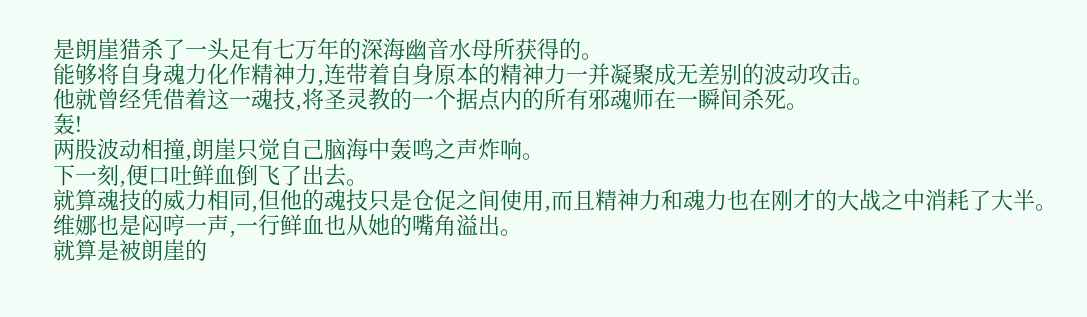是朗崖猎杀了一头足有七万年的深海幽音水母所获得的。
能够将自身魂力化作精神力,连带着自身原本的精神力一并凝聚成无差别的波动攻击。
他就曾经凭借着这一魂技,将圣灵教的一个据点内的所有邪魂师在一瞬间杀死。
轰!
两股波动相撞,朗崖只觉自己脑海中轰鸣之声炸响。
下一刻,便口吐鲜血倒飞了出去。
就算魂技的威力相同,但他的魂技只是仓促之间使用,而且精神力和魂力也在刚才的大战之中消耗了大半。
维娜也是闷哼一声,一行鲜血也从她的嘴角溢出。
就算是被朗崖的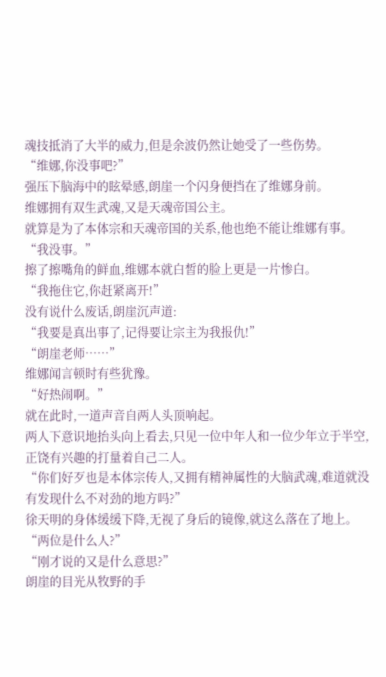魂技抵消了大半的威力,但是余波仍然让她受了一些伤势。
“维娜,你没事吧?”
强压下脑海中的眩晕感,朗崖一个闪身便挡在了维娜身前。
维娜拥有双生武魂,又是天魂帝国公主。
就算是为了本体宗和天魂帝国的关系,他也绝不能让维娜有事。
“我没事。”
擦了擦嘴角的鲜血,维娜本就白皙的脸上更是一片惨白。
“我拖住它,你赶紧离开!”
没有说什么废话,朗崖沉声道:
“我要是真出事了,记得要让宗主为我报仇!”
“朗崖老师……”
维娜闻言顿时有些犹豫。
“好热闹啊。”
就在此时,一道声音自两人头顶响起。
两人下意识地抬头向上看去,只见一位中年人和一位少年立于半空,正饶有兴趣的打量着自己二人。
“你们好歹也是本体宗传人,又拥有精神属性的大脑武魂,难道就没有发现什么不对劲的地方吗?”
徐天明的身体缓缓下降,无视了身后的镜像,就这么落在了地上。
“两位是什么人?”
“刚才说的又是什么意思?”
朗崖的目光从牧野的手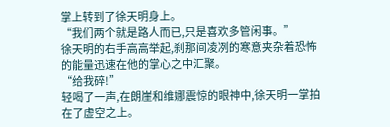掌上转到了徐天明身上。
“我们两个就是路人而已,只是喜欢多管闲事。”
徐天明的右手高高举起,刹那间凌冽的寒意夹杂着恐怖的能量迅速在他的掌心之中汇聚。
“给我碎!”
轻喝了一声,在朗崖和维娜震惊的眼神中,徐天明一掌拍在了虚空之上。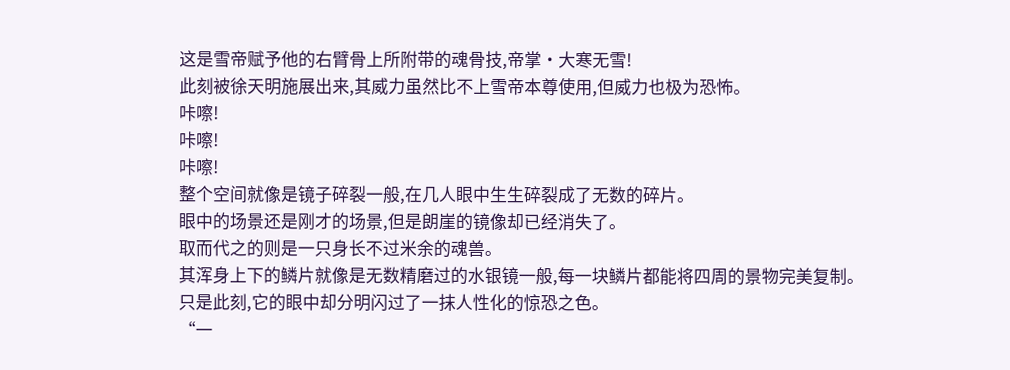这是雪帝赋予他的右臂骨上所附带的魂骨技,帝掌·大寒无雪!
此刻被徐天明施展出来,其威力虽然比不上雪帝本尊使用,但威力也极为恐怖。
咔嚓!
咔嚓!
咔嚓!
整个空间就像是镜子碎裂一般,在几人眼中生生碎裂成了无数的碎片。
眼中的场景还是刚才的场景,但是朗崖的镜像却已经消失了。
取而代之的则是一只身长不过米余的魂兽。
其浑身上下的鳞片就像是无数精磨过的水银镜一般,每一块鳞片都能将四周的景物完美复制。
只是此刻,它的眼中却分明闪过了一抹人性化的惊恐之色。
“一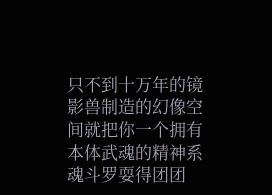只不到十万年的镜影兽制造的幻像空间就把你一个拥有本体武魂的精神系魂斗罗耍得团团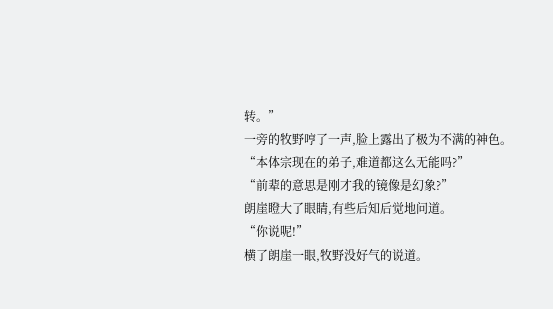转。”
一旁的牧野哼了一声,脸上露出了极为不满的神色。
“本体宗现在的弟子,难道都这么无能吗?”
“前辈的意思是刚才我的镜像是幻象?”
朗崖瞪大了眼睛,有些后知后觉地问道。
“你说呢!”
横了朗崖一眼,牧野没好气的说道。